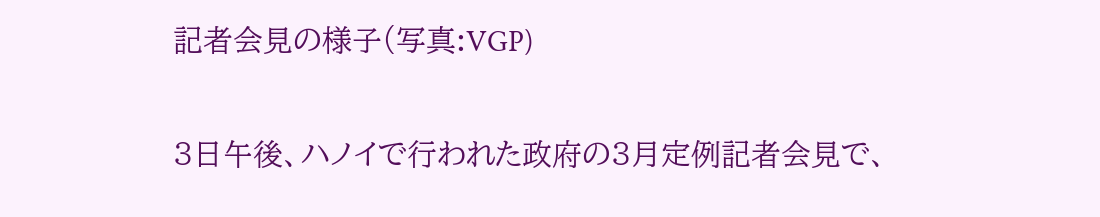記者会見の様子(写真:VGP)

3日午後、ハノイで行われた政府の3月定例記者会見で、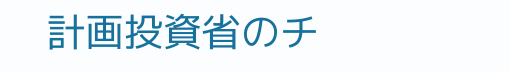計画投資省のチ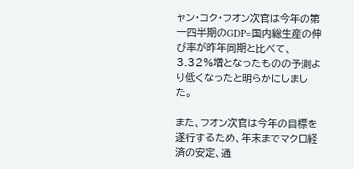ャン・コク・フオン次官は今年の第一四半期のGDP=国内総生産の伸び率が昨年同期と比べて、3.32%増となったものの予測より低くなったと明らかにしました。

また、フオン次官は今年の目標を遂行するため、年末までマクロ経済の安定、通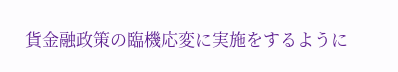貨金融政策の臨機応変に実施をするように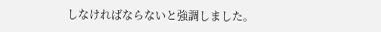しなければならないと強調しました。